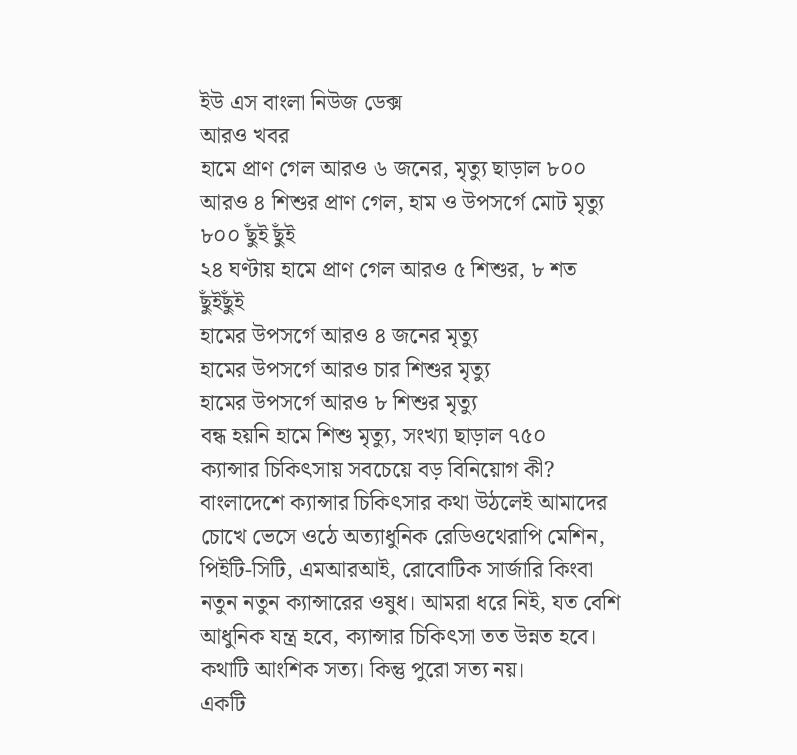ইউ এস বাংলা নিউজ ডেক্স
আরও খবর
হামে প্রাণ গেল আরও ৬ জনের, মৃত্যু ছাড়াল ৮০০
আরও ৪ শিশুর প্রাণ গেল, হাম ও উপসর্গে মোট মৃত্যু ৮০০ ছুঁই ছুঁই
২৪ ঘণ্টায় হামে প্রাণ গেল আরও ৫ শিশুর, ৮ শত ছুঁইছুঁই
হামের উপসর্গে আরও ৪ জনের মৃত্যু
হামের উপসর্গে আরও চার শিশুর মৃত্যু
হামের উপসর্গে আরও ৮ শিশুর মৃত্যু
বন্ধ হয়নি হামে শিশু মৃত্যু, সংখ্যা ছাড়াল ৭৫০
ক্যান্সার চিকিৎসায় সবচেয়ে বড় বিনিয়োগ কী?
বাংলাদেশে ক্যান্সার চিকিৎসার কথা উঠলেই আমাদের চোখে ভেসে ওঠে অত্যাধুনিক রেডিওথেরাপি মেশিন, পিইটি-সিটি, এমআরআই, রোবোটিক সার্জারি কিংবা নতুন নতুন ক্যান্সারের ওষুধ। আমরা ধরে নিই, যত বেশি আধুনিক যন্ত্র হবে, ক্যান্সার চিকিৎসা তত উন্নত হবে। কথাটি আংশিক সত্য। কিন্তু পুরো সত্য নয়।
একটি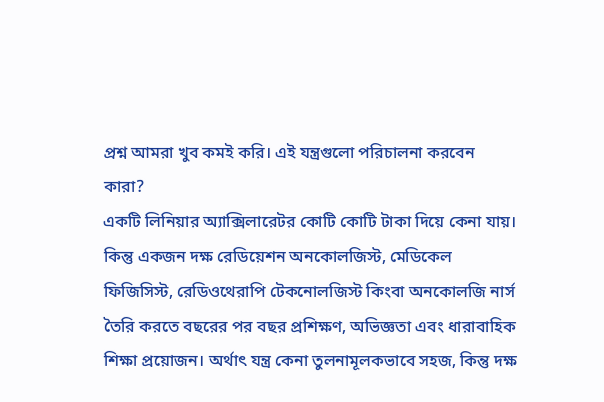প্রশ্ন আমরা খুব কমই করি। এই যন্ত্রগুলো পরিচালনা করবেন কারা?
একটি লিনিয়ার অ্যাক্সিলারেটর কোটি কোটি টাকা দিয়ে কেনা যায়। কিন্তু একজন দক্ষ রেডিয়েশন অনকোলজিস্ট, মেডিকেল ফিজিসিস্ট, রেডিওথেরাপি টেকনোলজিস্ট কিংবা অনকোলজি নার্স তৈরি করতে বছরের পর বছর প্রশিক্ষণ, অভিজ্ঞতা এবং ধারাবাহিক শিক্ষা প্রয়োজন। অর্থাৎ যন্ত্র কেনা তুলনামূলকভাবে সহজ, কিন্তু দক্ষ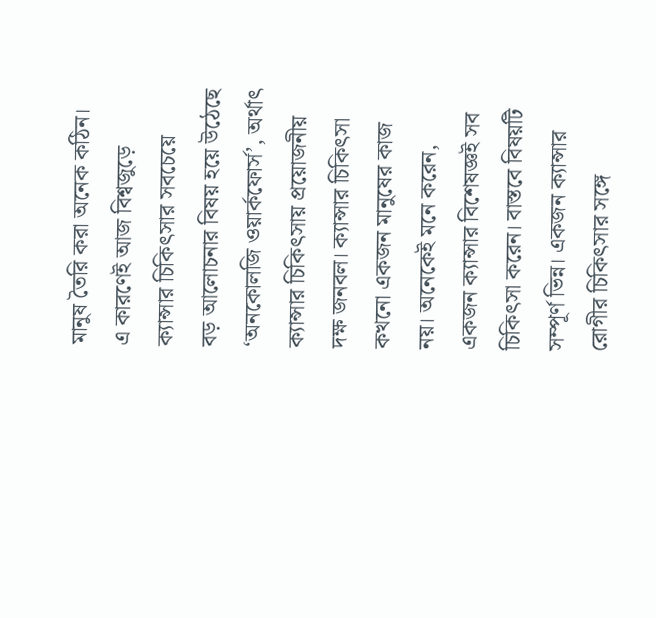মানুষ তৈরি করা অনেক কঠিন।
এ কারণেই আজ বিশ্বজুড়ে ক্যান্সার চিকিৎসার সবচেয়ে
বড় আলোচনার বিষয় হয়ে উঠেছে ‘অনকোলজি ওয়ার্কফোর্স’, অর্থাৎ ক্যান্সার চিকিৎসায় প্রয়োজনীয় দক্ষ জনবল। ক্যান্সার চিকিৎসা কখনো একজন মানুষের কাজ নয়। অনেকেই মনে করেন, একজন ক্যান্সার বিশেষজ্ঞই সব চিকিৎসা করেন। বাস্তবে বিষয়টি সম্পূর্ণ ভিন্ন। একজন ক্যান্সার রোগীর চিকিৎসার সঙ্গে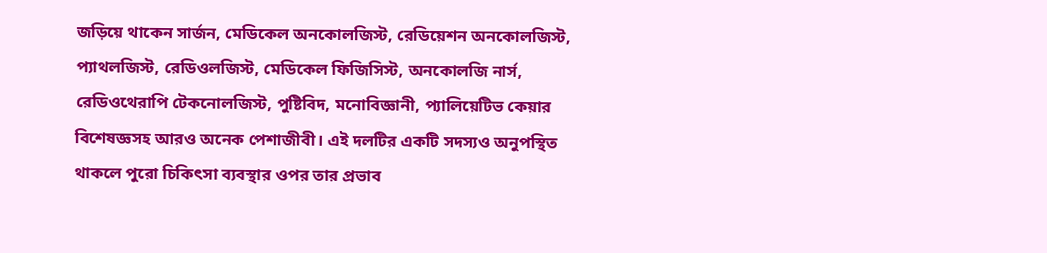জড়িয়ে থাকেন সার্জন, মেডিকেল অনকোলজিস্ট, রেডিয়েশন অনকোলজিস্ট, প্যাথলজিস্ট, রেডিওলজিস্ট, মেডিকেল ফিজিসিস্ট, অনকোলজি নার্স, রেডিওথেরাপি টেকনোলজিস্ট, পুষ্টিবিদ, মনোবিজ্ঞানী, প্যালিয়েটিভ কেয়ার বিশেষজ্ঞসহ আরও অনেক পেশাজীবী। এই দলটির একটি সদস্যও অনুপস্থিত থাকলে পুরো চিকিৎসা ব্যবস্থার ওপর তার প্রভাব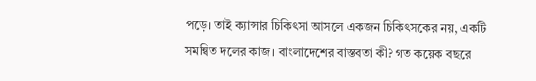পড়ে। তাই ক্যান্সার চিকিৎসা আসলে একজন চিকিৎসকের নয়, একটি সমন্বিত দলের কাজ। বাংলাদেশের বাস্তবতা কী? গত কয়েক বছরে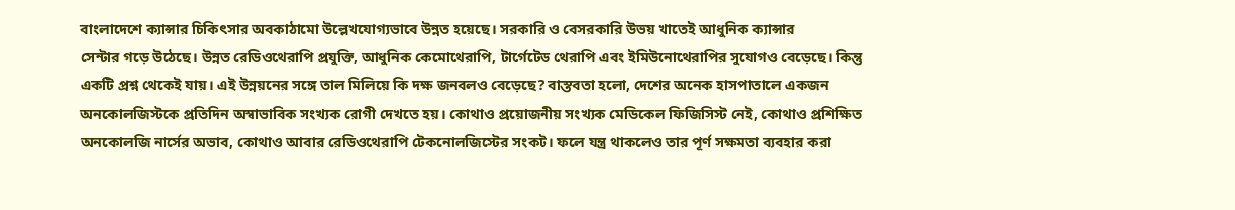বাংলাদেশে ক্যান্সার চিকিৎসার অবকাঠামো উল্লেখযোগ্যভাবে উন্নত হয়েছে। সরকারি ও বেসরকারি উভয় খাতেই আধুনিক ক্যান্সার
সেন্টার গড়ে উঠেছে। উন্নত রেডিওথেরাপি প্রযুক্তি, আধুনিক কেমোথেরাপি, টার্গেটেড থেরাপি এবং ইমিউনোথেরাপির সুযোগও বেড়েছে। কিন্তু একটি প্রশ্ন থেকেই যায়। এই উন্নয়নের সঙ্গে তাল মিলিয়ে কি দক্ষ জনবলও বেড়েছে? বাস্তবতা হলো, দেশের অনেক হাসপাতালে একজন অনকোলজিস্টকে প্রতিদিন অস্বাভাবিক সংখ্যক রোগী দেখতে হয়। কোথাও প্রয়োজনীয় সংখ্যক মেডিকেল ফিজিসিস্ট নেই, কোথাও প্রশিক্ষিত অনকোলজি নার্সের অভাব, কোথাও আবার রেডিওথেরাপি টেকনোলজিস্টের সংকট। ফলে যন্ত্র থাকলেও তার পূর্ণ সক্ষমতা ব্যবহার করা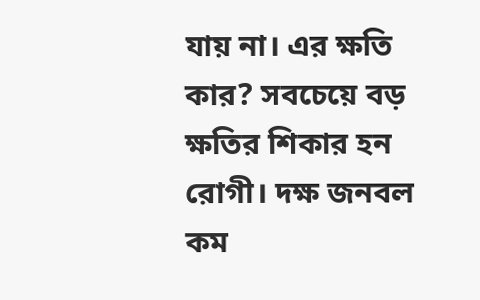যায় না। এর ক্ষতি কার? সবচেয়ে বড় ক্ষতির শিকার হন রোগী। দক্ষ জনবল কম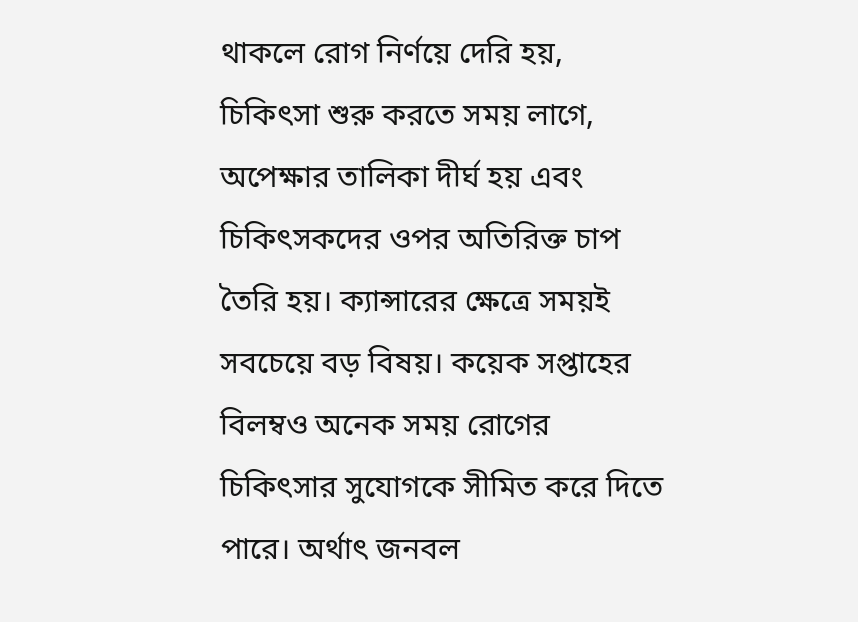থাকলে রোগ নির্ণয়ে দেরি হয়, চিকিৎসা শুরু করতে সময় লাগে, অপেক্ষার তালিকা দীর্ঘ হয় এবং চিকিৎসকদের ওপর অতিরিক্ত চাপ তৈরি হয়। ক্যান্সারের ক্ষেত্রে সময়ই
সবচেয়ে বড় বিষয়। কয়েক সপ্তাহের বিলম্বও অনেক সময় রোগের চিকিৎসার সুযোগকে সীমিত করে দিতে পারে। অর্থাৎ জনবল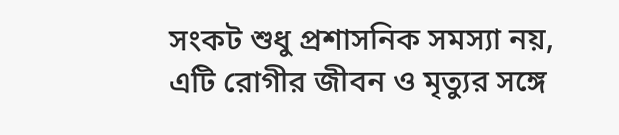সংকট শুধু প্রশাসনিক সমস্যা নয়, এটি রোগীর জীবন ও মৃত্যুর সঙ্গে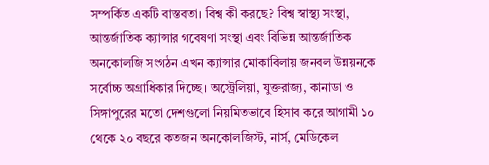সম্পর্কিত একটি বাস্তবতা। বিশ্ব কী করছে? বিশ্ব স্বাস্থ্য সংস্থা, আন্তর্জাতিক ক্যান্সার গবেষণা সংস্থা এবং বিভিন্ন আন্তর্জাতিক অনকোলজি সংগঠন এখন ক্যান্সার মোকাবিলায় জনবল উন্নয়নকে সর্বোচ্চ অগ্রাধিকার দিচ্ছে। অস্ট্রেলিয়া, যুক্তরাজ্য, কানাডা ও সিঙ্গাপুরের মতো দেশগুলো নিয়মিতভাবে হিসাব করে আগামী ১০ থেকে ২০ বছরে কতজন অনকোলজিস্ট, নার্স, মেডিকেল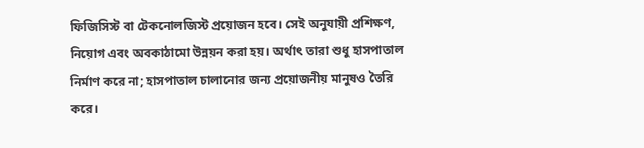ফিজিসিস্ট বা টেকনোলজিস্ট প্রয়োজন হবে। সেই অনুযায়ী প্রশিক্ষণ, নিয়োগ এবং অবকাঠামো উন্নয়ন করা হয়। অর্থাৎ তারা শুধু হাসপাতাল নির্মাণ করে না; হাসপাতাল চালানোর জন্য প্রয়োজনীয় মানুষও তৈরি করে।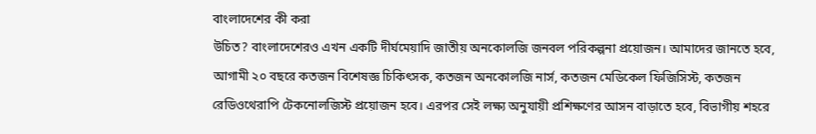বাংলাদেশের কী করা
উচিত? বাংলাদেশেরও এখন একটি দীর্ঘমেয়াদি জাতীয় অনকোলজি জনবল পরিকল্পনা প্রয়োজন। আমাদের জানতে হবে, আগামী ২০ বছরে কতজন বিশেষজ্ঞ চিকিৎসক, কতজন অনকোলজি নার্স, কতজন মেডিকেল ফিজিসিস্ট, কতজন রেডিওথেরাপি টেকনোলজিস্ট প্রয়োজন হবে। এরপর সেই লক্ষ্য অনুযায়ী প্রশিক্ষণের আসন বাড়াতে হবে, বিভাগীয় শহরে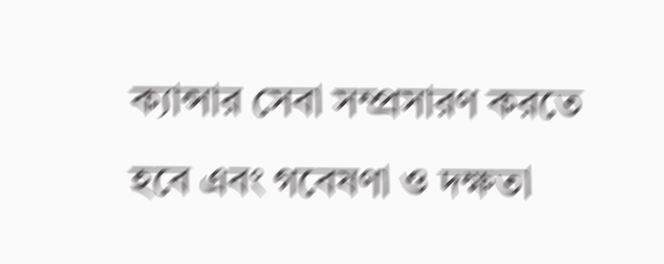ক্যান্সার সেবা সম্প্রসারণ করতে হবে এবং গবেষণা ও দক্ষতা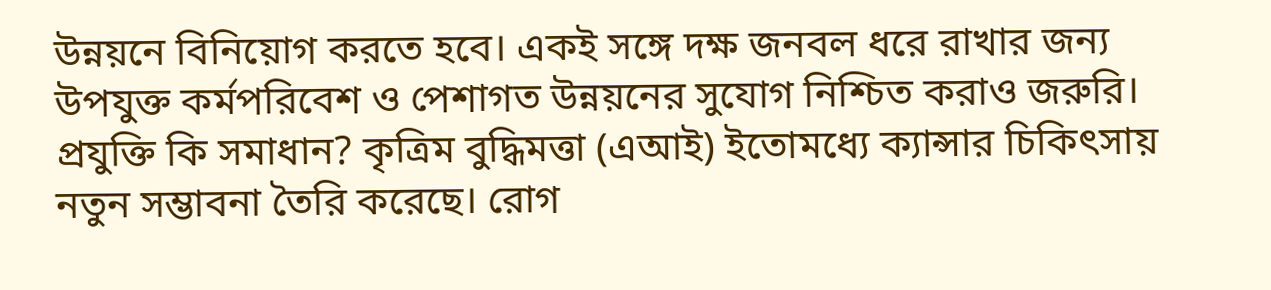উন্নয়নে বিনিয়োগ করতে হবে। একই সঙ্গে দক্ষ জনবল ধরে রাখার জন্য উপযুক্ত কর্মপরিবেশ ও পেশাগত উন্নয়নের সুযোগ নিশ্চিত করাও জরুরি। প্রযুক্তি কি সমাধান? কৃত্রিম বুদ্ধিমত্তা (এআই) ইতোমধ্যে ক্যান্সার চিকিৎসায় নতুন সম্ভাবনা তৈরি করেছে। রোগ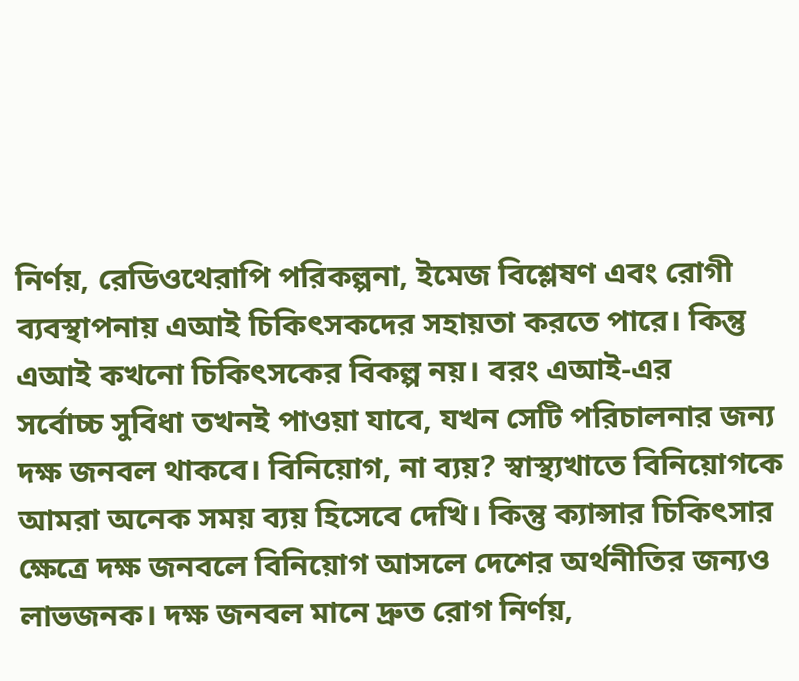নির্ণয়, রেডিওথেরাপি পরিকল্পনা, ইমেজ বিশ্লেষণ এবং রোগী ব্যবস্থাপনায় এআই চিকিৎসকদের সহায়তা করতে পারে। কিন্তু এআই কখনো চিকিৎসকের বিকল্প নয়। বরং এআই-এর
সর্বোচ্চ সুবিধা তখনই পাওয়া যাবে, যখন সেটি পরিচালনার জন্য দক্ষ জনবল থাকবে। বিনিয়োগ, না ব্যয়? স্বাস্থ্যখাতে বিনিয়োগকে আমরা অনেক সময় ব্যয় হিসেবে দেখি। কিন্তু ক্যান্সার চিকিৎসার ক্ষেত্রে দক্ষ জনবলে বিনিয়োগ আসলে দেশের অর্থনীতির জন্যও লাভজনক। দক্ষ জনবল মানে দ্রুত রোগ নির্ণয়,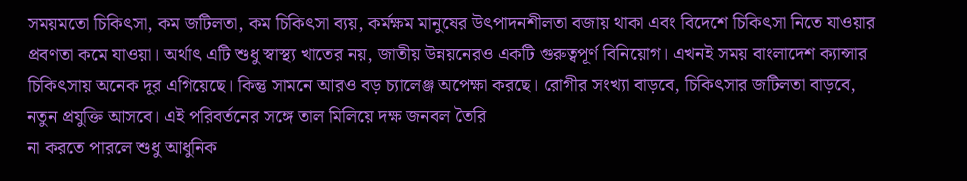সময়মতো চিকিৎসা, কম জটিলতা, কম চিকিৎসা ব্যয়, কর্মক্ষম মানুষের উৎপাদনশীলতা বজায় থাকা এবং বিদেশে চিকিৎসা নিতে যাওয়ার প্রবণতা কমে যাওয়া। অর্থাৎ এটি শুধু স্বাস্থ্য খাতের নয়, জাতীয় উন্নয়নেরও একটি গুরুত্বপূর্ণ বিনিয়োগ। এখনই সময় বাংলাদেশ ক্যান্সার চিকিৎসায় অনেক দূর এগিয়েছে। কিন্তু সামনে আরও বড় চ্যালেঞ্জ অপেক্ষা করছে। রোগীর সংখ্যা বাড়বে, চিকিৎসার জটিলতা বাড়বে, নতুন প্রযুক্তি আসবে। এই পরিবর্তনের সঙ্গে তাল মিলিয়ে দক্ষ জনবল তৈরি
না করতে পারলে শুধু আধুনিক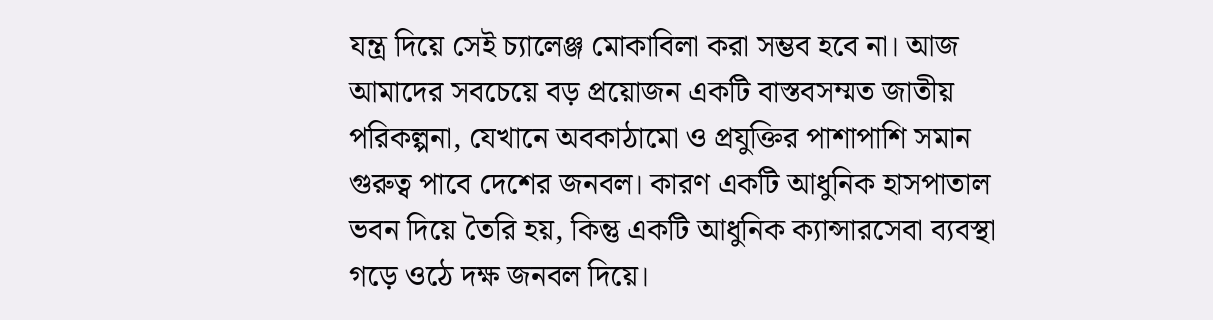যন্ত্র দিয়ে সেই চ্যালেঞ্জ মোকাবিলা করা সম্ভব হবে না। আজ আমাদের সবচেয়ে বড় প্রয়োজন একটি বাস্তবসম্মত জাতীয় পরিকল্পনা, যেখানে অবকাঠামো ও প্রযুক্তির পাশাপাশি সমান গুরুত্ব পাবে দেশের জনবল। কারণ একটি আধুনিক হাসপাতাল ভবন দিয়ে তৈরি হয়, কিন্তু একটি আধুনিক ক্যান্সারসেবা ব্যবস্থা গড়ে ওঠে দক্ষ জনবল দিয়ে।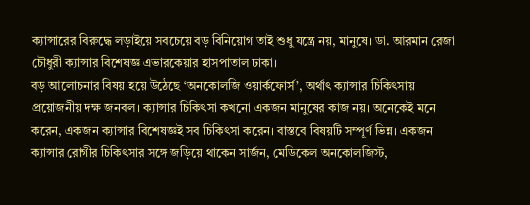ক্যান্সারের বিরুদ্ধে লড়াইয়ে সবচেয়ে বড় বিনিয়োগ তাই শুধু যন্ত্রে নয়, মানুষে। ডা. আরমান রেজা চৌধুরী ক্যান্সার বিশেষজ্ঞ এভারকেয়ার হাসপাতাল ঢাকা।
বড় আলোচনার বিষয় হয়ে উঠেছে ‘অনকোলজি ওয়ার্কফোর্স’, অর্থাৎ ক্যান্সার চিকিৎসায় প্রয়োজনীয় দক্ষ জনবল। ক্যান্সার চিকিৎসা কখনো একজন মানুষের কাজ নয়। অনেকেই মনে করেন, একজন ক্যান্সার বিশেষজ্ঞই সব চিকিৎসা করেন। বাস্তবে বিষয়টি সম্পূর্ণ ভিন্ন। একজন ক্যান্সার রোগীর চিকিৎসার সঙ্গে জড়িয়ে থাকেন সার্জন, মেডিকেল অনকোলজিস্ট,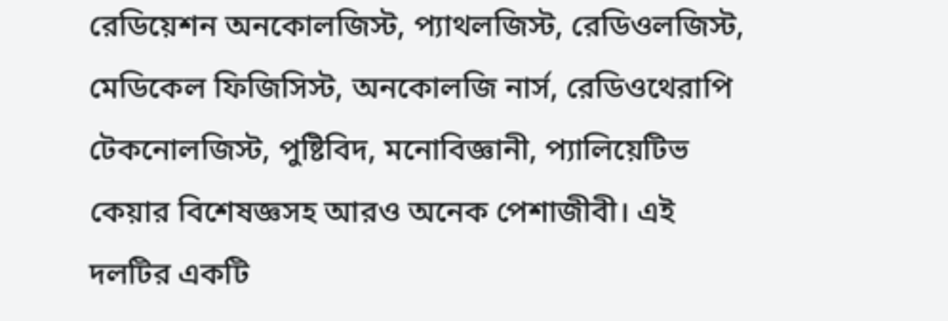রেডিয়েশন অনকোলজিস্ট, প্যাথলজিস্ট, রেডিওলজিস্ট, মেডিকেল ফিজিসিস্ট, অনকোলজি নার্স, রেডিওথেরাপি টেকনোলজিস্ট, পুষ্টিবিদ, মনোবিজ্ঞানী, প্যালিয়েটিভ কেয়ার বিশেষজ্ঞসহ আরও অনেক পেশাজীবী। এই দলটির একটি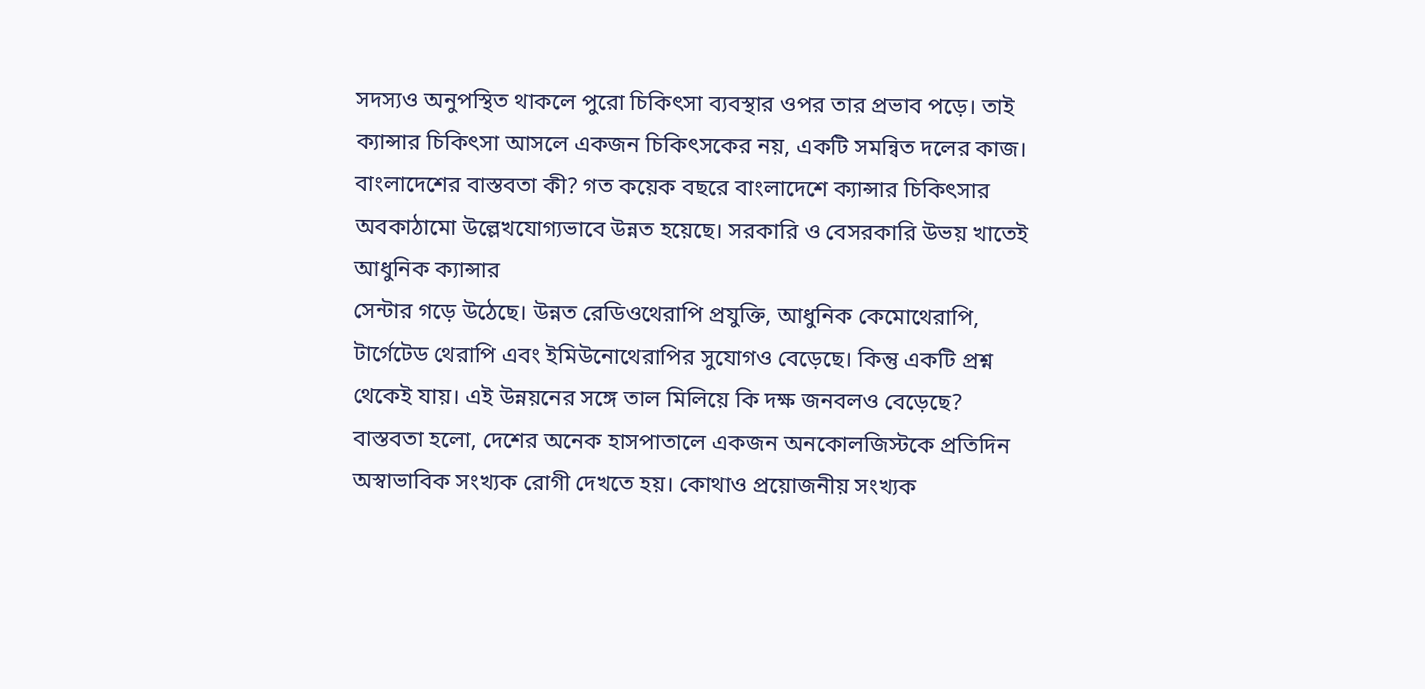সদস্যও অনুপস্থিত থাকলে পুরো চিকিৎসা ব্যবস্থার ওপর তার প্রভাব পড়ে। তাই ক্যান্সার চিকিৎসা আসলে একজন চিকিৎসকের নয়, একটি সমন্বিত দলের কাজ। বাংলাদেশের বাস্তবতা কী? গত কয়েক বছরে বাংলাদেশে ক্যান্সার চিকিৎসার অবকাঠামো উল্লেখযোগ্যভাবে উন্নত হয়েছে। সরকারি ও বেসরকারি উভয় খাতেই আধুনিক ক্যান্সার
সেন্টার গড়ে উঠেছে। উন্নত রেডিওথেরাপি প্রযুক্তি, আধুনিক কেমোথেরাপি, টার্গেটেড থেরাপি এবং ইমিউনোথেরাপির সুযোগও বেড়েছে। কিন্তু একটি প্রশ্ন থেকেই যায়। এই উন্নয়নের সঙ্গে তাল মিলিয়ে কি দক্ষ জনবলও বেড়েছে? বাস্তবতা হলো, দেশের অনেক হাসপাতালে একজন অনকোলজিস্টকে প্রতিদিন অস্বাভাবিক সংখ্যক রোগী দেখতে হয়। কোথাও প্রয়োজনীয় সংখ্যক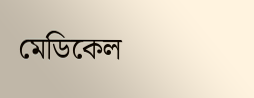মেডিকেল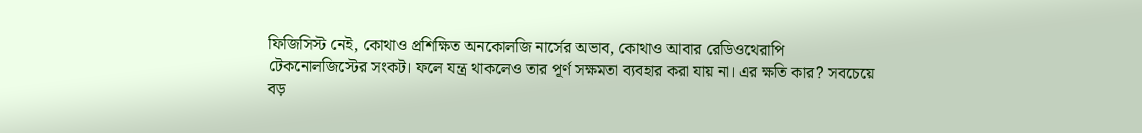ফিজিসিস্ট নেই, কোথাও প্রশিক্ষিত অনকোলজি নার্সের অভাব, কোথাও আবার রেডিওথেরাপি টেকনোলজিস্টের সংকট। ফলে যন্ত্র থাকলেও তার পূর্ণ সক্ষমতা ব্যবহার করা যায় না। এর ক্ষতি কার? সবচেয়ে বড়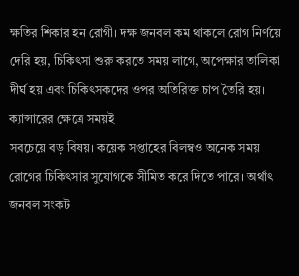ক্ষতির শিকার হন রোগী। দক্ষ জনবল কম থাকলে রোগ নির্ণয়ে দেরি হয়, চিকিৎসা শুরু করতে সময় লাগে, অপেক্ষার তালিকা দীর্ঘ হয় এবং চিকিৎসকদের ওপর অতিরিক্ত চাপ তৈরি হয়। ক্যান্সারের ক্ষেত্রে সময়ই
সবচেয়ে বড় বিষয়। কয়েক সপ্তাহের বিলম্বও অনেক সময় রোগের চিকিৎসার সুযোগকে সীমিত করে দিতে পারে। অর্থাৎ জনবল সংকট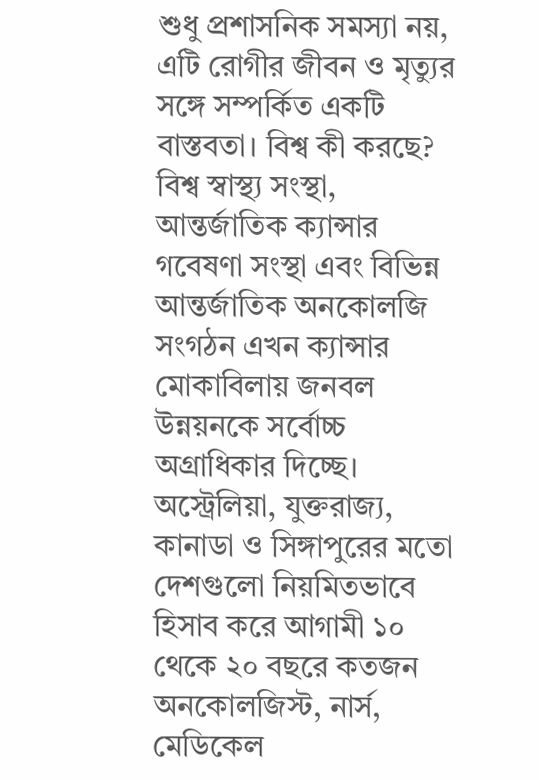শুধু প্রশাসনিক সমস্যা নয়, এটি রোগীর জীবন ও মৃত্যুর সঙ্গে সম্পর্কিত একটি বাস্তবতা। বিশ্ব কী করছে? বিশ্ব স্বাস্থ্য সংস্থা, আন্তর্জাতিক ক্যান্সার গবেষণা সংস্থা এবং বিভিন্ন আন্তর্জাতিক অনকোলজি সংগঠন এখন ক্যান্সার মোকাবিলায় জনবল উন্নয়নকে সর্বোচ্চ অগ্রাধিকার দিচ্ছে। অস্ট্রেলিয়া, যুক্তরাজ্য, কানাডা ও সিঙ্গাপুরের মতো দেশগুলো নিয়মিতভাবে হিসাব করে আগামী ১০ থেকে ২০ বছরে কতজন অনকোলজিস্ট, নার্স, মেডিকেল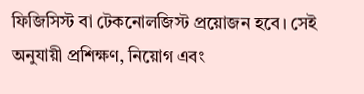ফিজিসিস্ট বা টেকনোলজিস্ট প্রয়োজন হবে। সেই অনুযায়ী প্রশিক্ষণ, নিয়োগ এবং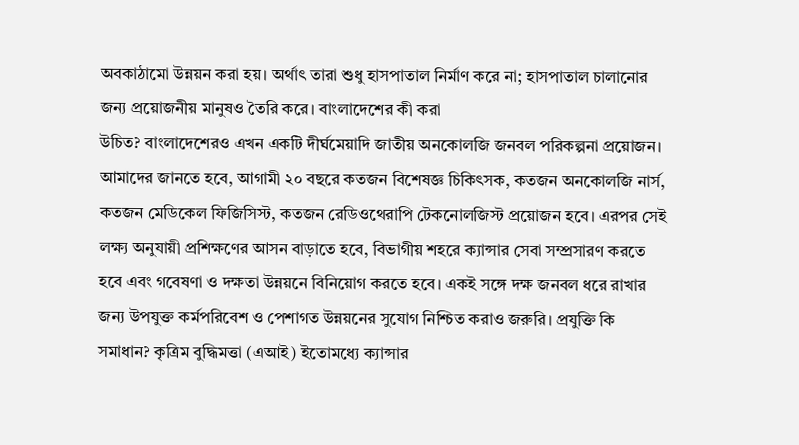অবকাঠামো উন্নয়ন করা হয়। অর্থাৎ তারা শুধু হাসপাতাল নির্মাণ করে না; হাসপাতাল চালানোর জন্য প্রয়োজনীয় মানুষও তৈরি করে। বাংলাদেশের কী করা
উচিত? বাংলাদেশেরও এখন একটি দীর্ঘমেয়াদি জাতীয় অনকোলজি জনবল পরিকল্পনা প্রয়োজন। আমাদের জানতে হবে, আগামী ২০ বছরে কতজন বিশেষজ্ঞ চিকিৎসক, কতজন অনকোলজি নার্স, কতজন মেডিকেল ফিজিসিস্ট, কতজন রেডিওথেরাপি টেকনোলজিস্ট প্রয়োজন হবে। এরপর সেই লক্ষ্য অনুযায়ী প্রশিক্ষণের আসন বাড়াতে হবে, বিভাগীয় শহরে ক্যান্সার সেবা সম্প্রসারণ করতে হবে এবং গবেষণা ও দক্ষতা উন্নয়নে বিনিয়োগ করতে হবে। একই সঙ্গে দক্ষ জনবল ধরে রাখার জন্য উপযুক্ত কর্মপরিবেশ ও পেশাগত উন্নয়নের সুযোগ নিশ্চিত করাও জরুরি। প্রযুক্তি কি সমাধান? কৃত্রিম বুদ্ধিমত্তা (এআই) ইতোমধ্যে ক্যান্সার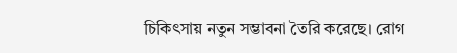চিকিৎসায় নতুন সম্ভাবনা তৈরি করেছে। রোগ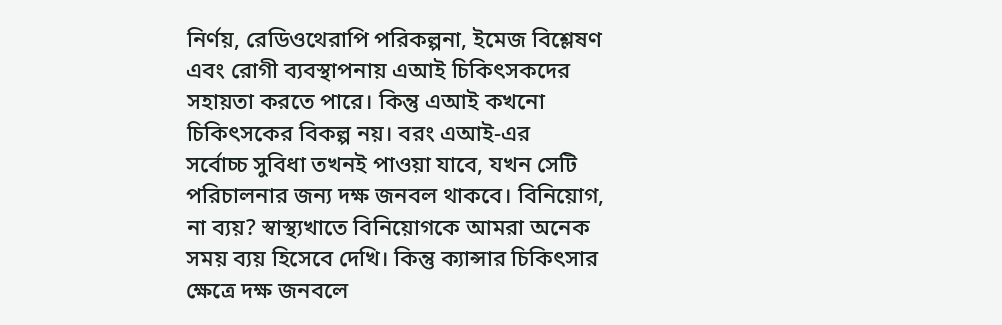নির্ণয়, রেডিওথেরাপি পরিকল্পনা, ইমেজ বিশ্লেষণ এবং রোগী ব্যবস্থাপনায় এআই চিকিৎসকদের সহায়তা করতে পারে। কিন্তু এআই কখনো চিকিৎসকের বিকল্প নয়। বরং এআই-এর
সর্বোচ্চ সুবিধা তখনই পাওয়া যাবে, যখন সেটি পরিচালনার জন্য দক্ষ জনবল থাকবে। বিনিয়োগ, না ব্যয়? স্বাস্থ্যখাতে বিনিয়োগকে আমরা অনেক সময় ব্যয় হিসেবে দেখি। কিন্তু ক্যান্সার চিকিৎসার ক্ষেত্রে দক্ষ জনবলে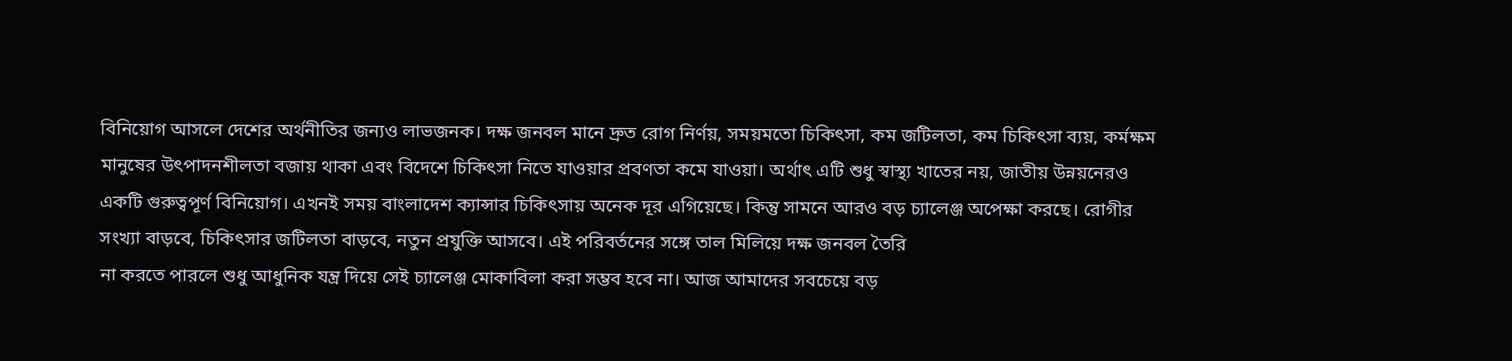বিনিয়োগ আসলে দেশের অর্থনীতির জন্যও লাভজনক। দক্ষ জনবল মানে দ্রুত রোগ নির্ণয়, সময়মতো চিকিৎসা, কম জটিলতা, কম চিকিৎসা ব্যয়, কর্মক্ষম মানুষের উৎপাদনশীলতা বজায় থাকা এবং বিদেশে চিকিৎসা নিতে যাওয়ার প্রবণতা কমে যাওয়া। অর্থাৎ এটি শুধু স্বাস্থ্য খাতের নয়, জাতীয় উন্নয়নেরও একটি গুরুত্বপূর্ণ বিনিয়োগ। এখনই সময় বাংলাদেশ ক্যান্সার চিকিৎসায় অনেক দূর এগিয়েছে। কিন্তু সামনে আরও বড় চ্যালেঞ্জ অপেক্ষা করছে। রোগীর সংখ্যা বাড়বে, চিকিৎসার জটিলতা বাড়বে, নতুন প্রযুক্তি আসবে। এই পরিবর্তনের সঙ্গে তাল মিলিয়ে দক্ষ জনবল তৈরি
না করতে পারলে শুধু আধুনিক যন্ত্র দিয়ে সেই চ্যালেঞ্জ মোকাবিলা করা সম্ভব হবে না। আজ আমাদের সবচেয়ে বড়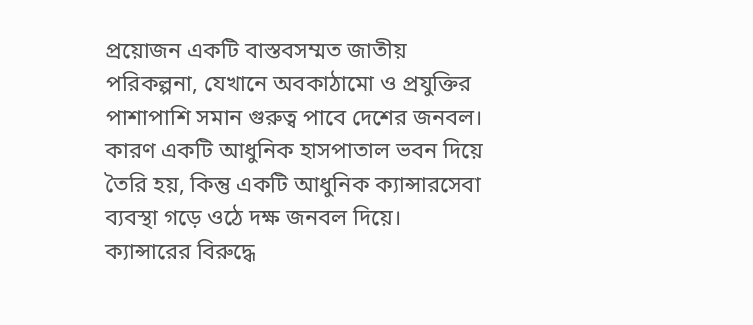প্রয়োজন একটি বাস্তবসম্মত জাতীয় পরিকল্পনা, যেখানে অবকাঠামো ও প্রযুক্তির পাশাপাশি সমান গুরুত্ব পাবে দেশের জনবল। কারণ একটি আধুনিক হাসপাতাল ভবন দিয়ে তৈরি হয়, কিন্তু একটি আধুনিক ক্যান্সারসেবা ব্যবস্থা গড়ে ওঠে দক্ষ জনবল দিয়ে। ক্যান্সারের বিরুদ্ধে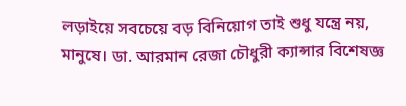লড়াইয়ে সবচেয়ে বড় বিনিয়োগ তাই শুধু যন্ত্রে নয়, মানুষে। ডা. আরমান রেজা চৌধুরী ক্যান্সার বিশেষজ্ঞ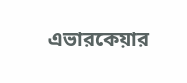এভারকেয়ার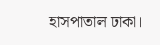হাসপাতাল ঢাকা।